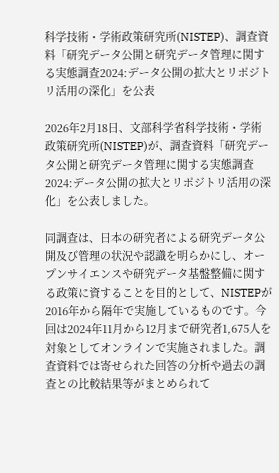科学技術・学術政策研究所(NISTEP)、調査資料「研究データ公開と研究データ管理に関する実態調査2024:データ公開の拡大とリポジトリ活用の深化」を公表

2026年2月18日、文部科学省科学技術・学術政策研究所(NISTEP)が、調査資料「研究データ公開と研究データ管理に関する実態調査2024:データ公開の拡大とリポジトリ活用の深化」を公表しました。

同調査は、日本の研究者による研究データ公開及び管理の状況や認識を明らかにし、オープンサイエンスや研究データ基盤整備に関する政策に資することを目的として、NISTEPが2016年から隔年で実施しているものです。今回は2024年11月から12月まで研究者1,675人を対象としてオンラインで実施されました。調査資料では寄せられた回答の分析や過去の調査との比較結果等がまとめられて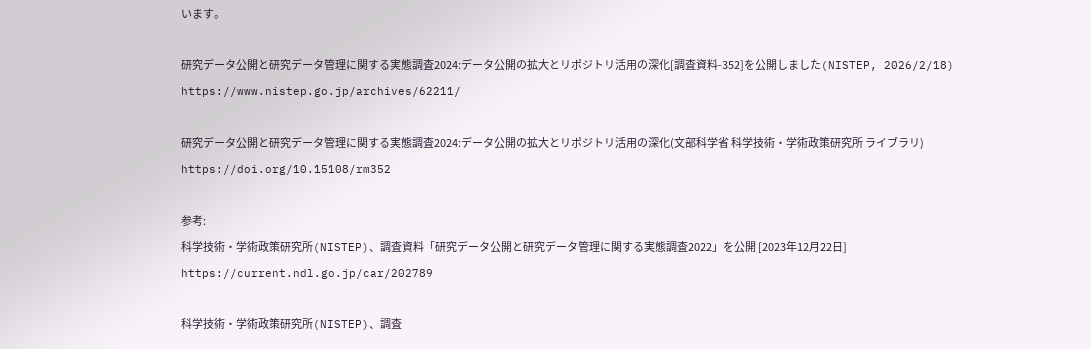います。

研究データ公開と研究データ管理に関する実態調査2024:データ公開の拡大とリポジトリ活用の深化[調査資料-352]を公開しました(NISTEP, 2026/2/18)
https://www.nistep.go.jp/archives/62211/

研究データ公開と研究データ管理に関する実態調査2024:データ公開の拡大とリポジトリ活用の深化(文部科学省 科学技術・学術政策研究所 ライブラリ)
https://doi.org/10.15108/rm352

参考:
科学技術・学術政策研究所(NISTEP)、調査資料「研究データ公開と研究データ管理に関する実態調査2022」を公開 [2023年12月22日]
https://current.ndl.go.jp/car/202789

科学技術・学術政策研究所(NISTEP)、調査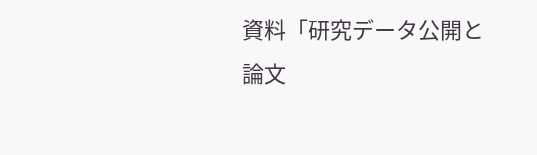資料「研究データ公開と論文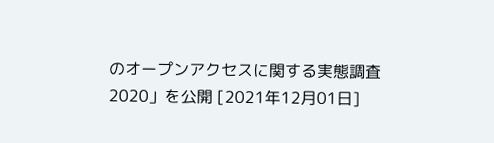のオープンアクセスに関する実態調査2020」を公開 [2021年12月01日]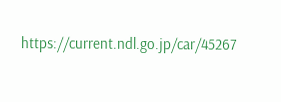https://current.ndl.go.jp/car/45267